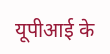यूपीआई के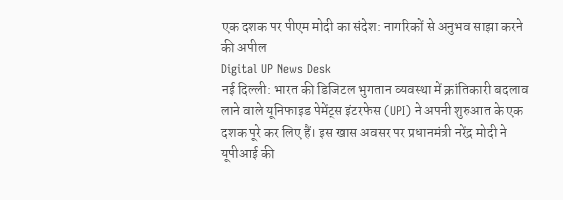एक दशक पर पीएम मोदी का संदेश: नागरिकों से अनुभव साझा करने की अपील
Digital UP News Desk
नई दिल्ली: भारत की डिजिटल भुगतान व्यवस्था में क्रांतिकारी बदलाव लाने वाले यूनिफाइड पेमेंट्स इंटरफेस (UPI) ने अपनी शुरुआत के एक दशक पूरे कर लिए हैं। इस खास अवसर पर प्रधानमंत्री नरेंद्र मोदी ने यूपीआई की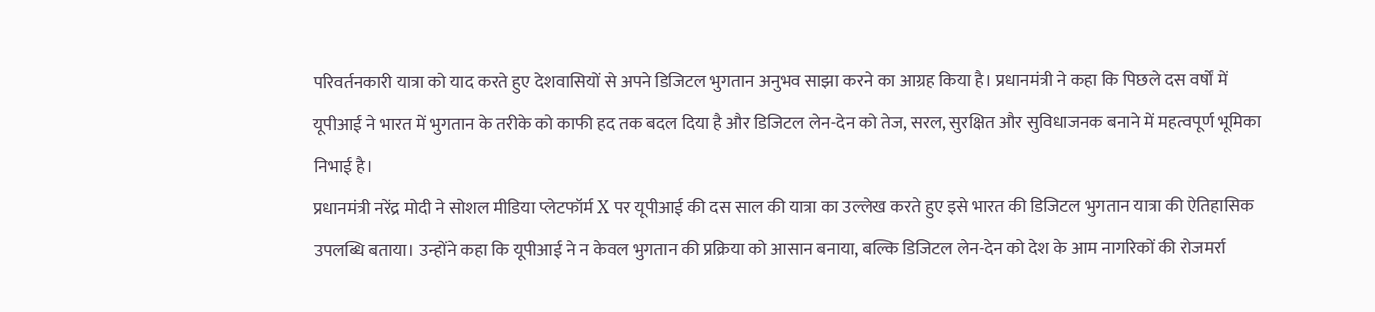परिवर्तनकारी यात्रा को याद करते हुए देशवासियों से अपने डिजिटल भुगतान अनुभव साझा करने का आग्रह किया है। प्रधानमंत्री ने कहा कि पिछले दस वर्षों में यूपीआई ने भारत में भुगतान के तरीके को काफी हद तक बदल दिया है और डिजिटल लेन-देन को तेज, सरल, सुरक्षित और सुविधाजनक बनाने में महत्वपूर्ण भूमिका निभाई है।
प्रधानमंत्री नरेंद्र मोदी ने सोशल मीडिया प्लेटफॉर्म X पर यूपीआई की दस साल की यात्रा का उल्लेख करते हुए इसे भारत की डिजिटल भुगतान यात्रा की ऐतिहासिक उपलब्धि बताया। उन्होंने कहा कि यूपीआई ने न केवल भुगतान की प्रक्रिया को आसान बनाया, बल्कि डिजिटल लेन-देन को देश के आम नागरिकों की रोजमर्रा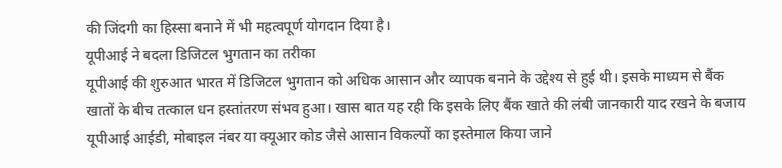की जिंदगी का हिस्सा बनाने में भी महत्वपूर्ण योगदान दिया है।
यूपीआई ने बदला डिजिटल भुगतान का तरीका
यूपीआई की शुरुआत भारत में डिजिटल भुगतान को अधिक आसान और व्यापक बनाने के उद्देश्य से हुई थी। इसके माध्यम से बैंक खातों के बीच तत्काल धन हस्तांतरण संभव हुआ। खास बात यह रही कि इसके लिए बैंक खाते की लंबी जानकारी याद रखने के बजाय यूपीआई आईडी, मोबाइल नंबर या क्यूआर कोड जैसे आसान विकल्पों का इस्तेमाल किया जाने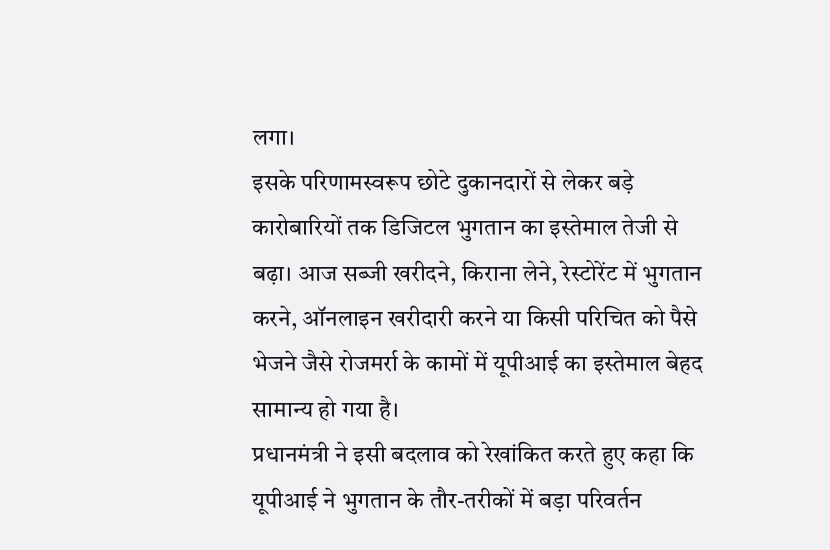लगा।
इसके परिणामस्वरूप छोटे दुकानदारों से लेकर बड़े कारोबारियों तक डिजिटल भुगतान का इस्तेमाल तेजी से बढ़ा। आज सब्जी खरीदने, किराना लेने, रेस्टोरेंट में भुगतान करने, ऑनलाइन खरीदारी करने या किसी परिचित को पैसे भेजने जैसे रोजमर्रा के कामों में यूपीआई का इस्तेमाल बेहद सामान्य हो गया है।
प्रधानमंत्री ने इसी बदलाव को रेखांकित करते हुए कहा कि यूपीआई ने भुगतान के तौर-तरीकों में बड़ा परिवर्तन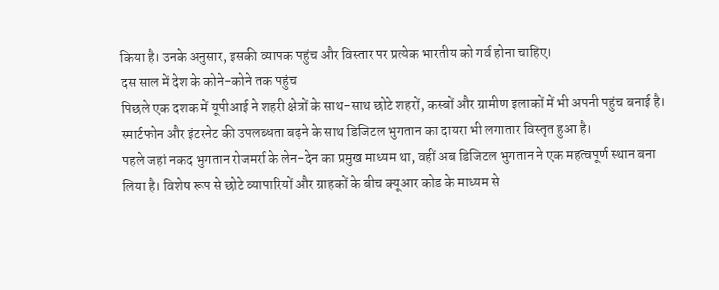किया है। उनके अनुसार, इसकी व्यापक पहुंच और विस्तार पर प्रत्येक भारतीय को गर्व होना चाहिए।
दस साल में देश के कोने-कोने तक पहुंच
पिछले एक दशक में यूपीआई ने शहरी क्षेत्रों के साथ-साथ छोटे शहरों, कस्बों और ग्रामीण इलाकों में भी अपनी पहुंच बनाई है। स्मार्टफोन और इंटरनेट की उपलब्धता बढ़ने के साथ डिजिटल भुगतान का दायरा भी लगातार विस्तृत हुआ है।
पहले जहां नकद भुगतान रोजमर्रा के लेन-देन का प्रमुख माध्यम था, वहीं अब डिजिटल भुगतान ने एक महत्वपूर्ण स्थान बना लिया है। विशेष रूप से छोटे व्यापारियों और ग्राहकों के बीच क्यूआर कोड के माध्यम से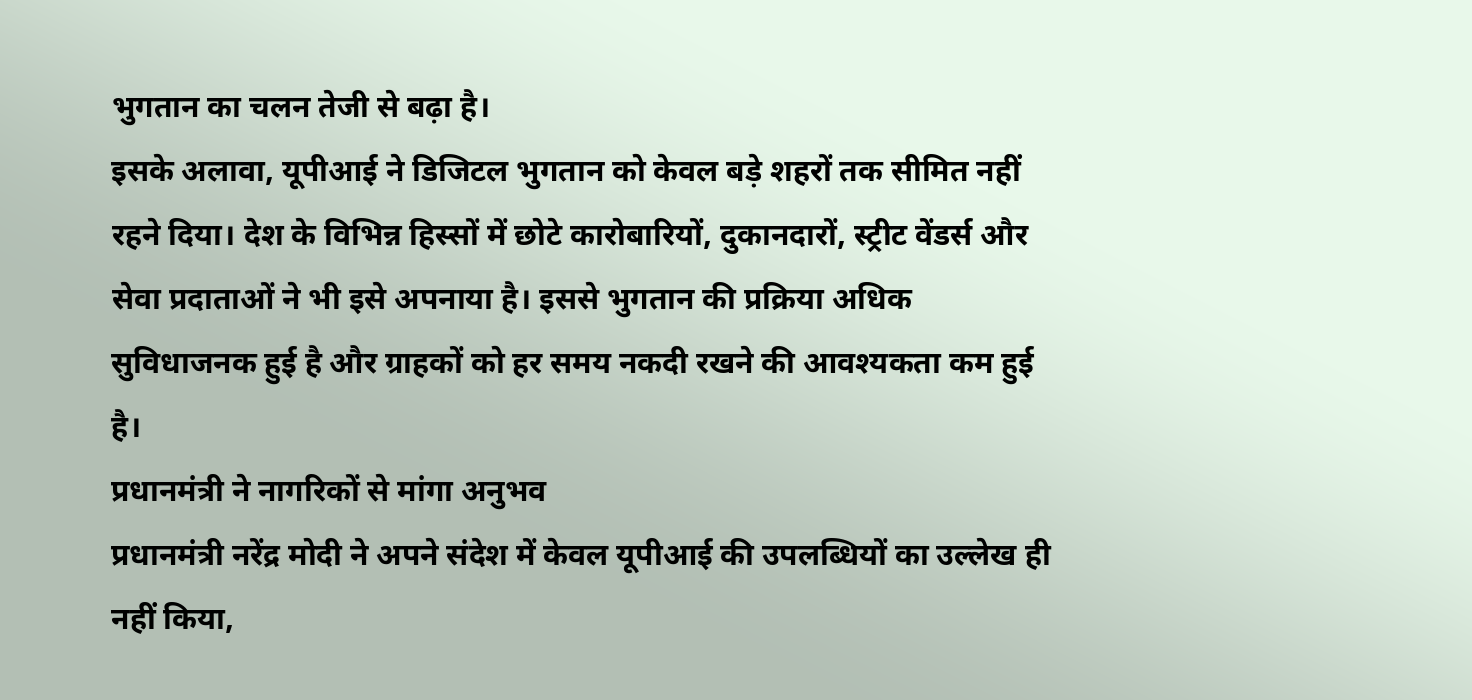भुगतान का चलन तेजी से बढ़ा है।
इसके अलावा, यूपीआई ने डिजिटल भुगतान को केवल बड़े शहरों तक सीमित नहीं रहने दिया। देश के विभिन्न हिस्सों में छोटे कारोबारियों, दुकानदारों, स्ट्रीट वेंडर्स और सेवा प्रदाताओं ने भी इसे अपनाया है। इससे भुगतान की प्रक्रिया अधिक सुविधाजनक हुई है और ग्राहकों को हर समय नकदी रखने की आवश्यकता कम हुई है।
प्रधानमंत्री ने नागरिकों से मांगा अनुभव
प्रधानमंत्री नरेंद्र मोदी ने अपने संदेश में केवल यूपीआई की उपलब्धियों का उल्लेख ही नहीं किया,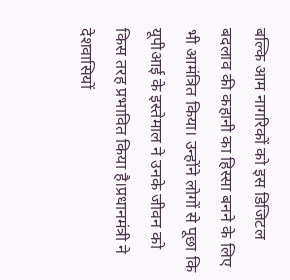बल्कि आम नागरिकों को इस डिजिटल बदलाव की कहानी का हिस्सा बनने के लिए भी आमंत्रित किया। उन्होंने लोगों से पूछा कि यूपीआई के इस्तेमाल ने उनके जीवन को किस तरह प्रभावित किया है।प्रधानमंत्री ने देशवासियों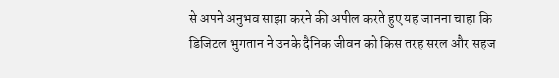से अपने अनुभव साझा करने की अपील करते हुए यह जानना चाहा कि डिजिटल भुगतान ने उनके दैनिक जीवन को किस तरह सरल और सहज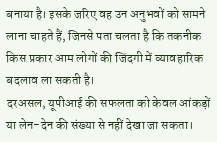बनाया है। इसके जरिए वह उन अनुभवों को सामने लाना चाहते हैं, जिनसे पता चलता है कि तकनीक किस प्रकार आम लोगों की जिंदगी में व्यावहारिक बदलाव ला सकती है।
दरअसल, यूपीआई की सफलता को केवल आंकड़ों या लेन-देन की संख्या से नहीं देखा जा सकता।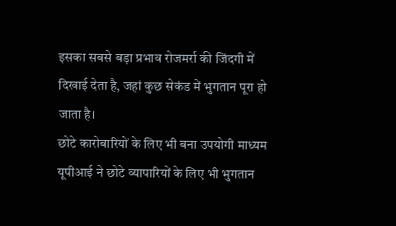इसका सबसे बड़ा प्रभाव रोजमर्रा की जिंदगी में दिखाई देता है, जहां कुछ सेकंड में भुगतान पूरा हो जाता है।
छोटे कारोबारियों के लिए भी बना उपयोगी माध्यम
यूपीआई ने छोटे व्यापारियों के लिए भी भुगतान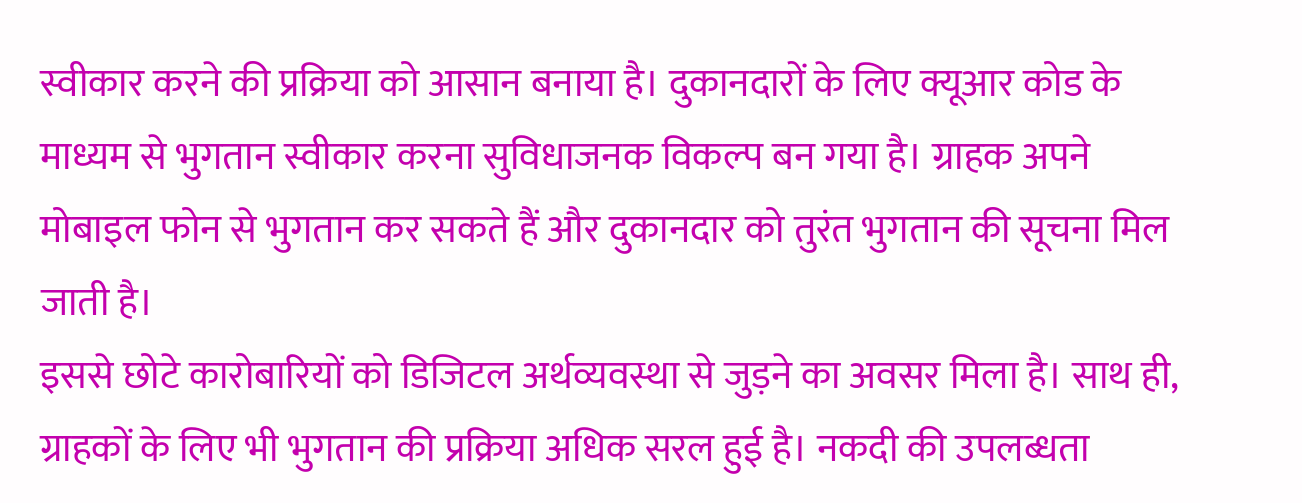स्वीकार करने की प्रक्रिया को आसान बनाया है। दुकानदारों के लिए क्यूआर कोड के माध्यम से भुगतान स्वीकार करना सुविधाजनक विकल्प बन गया है। ग्राहक अपने मोबाइल फोन से भुगतान कर सकते हैं और दुकानदार को तुरंत भुगतान की सूचना मिल जाती है।
इससे छोटे कारोबारियों को डिजिटल अर्थव्यवस्था से जुड़ने का अवसर मिला है। साथ ही, ग्राहकों के लिए भी भुगतान की प्रक्रिया अधिक सरल हुई है। नकदी की उपलब्धता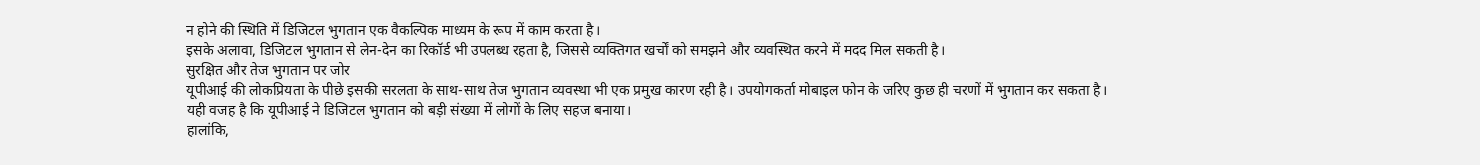न होने की स्थिति में डिजिटल भुगतान एक वैकल्पिक माध्यम के रूप में काम करता है।
इसके अलावा, डिजिटल भुगतान से लेन-देन का रिकॉर्ड भी उपलब्ध रहता है, जिससे व्यक्तिगत खर्चों को समझने और व्यवस्थित करने में मदद मिल सकती है।
सुरक्षित और तेज भुगतान पर जोर
यूपीआई की लोकप्रियता के पीछे इसकी सरलता के साथ-साथ तेज भुगतान व्यवस्था भी एक प्रमुख कारण रही है। उपयोगकर्ता मोबाइल फोन के जरिए कुछ ही चरणों में भुगतान कर सकता है। यही वजह है कि यूपीआई ने डिजिटल भुगतान को बड़ी संख्या में लोगों के लिए सहज बनाया।
हालांकि,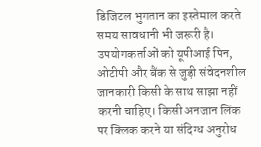डिजिटल भुगतान का इस्तेमाल करते समय सावधानी भी जरूरी है। उपयोगकर्ताओं को यूपीआई पिन, ओटीपी और बैंक से जुड़ी संवेदनशील जानकारी किसी के साथ साझा नहीं करनी चाहिए। किसी अनजान लिंक पर क्लिक करने या संदिग्ध अनुरोध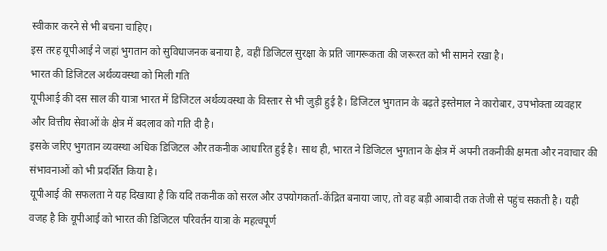स्वीकार करने से भी बचना चाहिए।
इस तरह यूपीआई ने जहां भुगतान को सुविधाजनक बनाया है, वहीं डिजिटल सुरक्षा के प्रति जागरूकता की जरूरत को भी सामने रखा है।
भारत की डिजिटल अर्थव्यवस्था को मिली गति
यूपीआई की दस साल की यात्रा भारत में डिजिटल अर्थव्यवस्था के विस्तार से भी जुड़ी हुई है। डिजिटल भुगतान के बढ़ते इस्तेमाल ने कारोबार, उपभोक्ता व्यवहार और वित्तीय सेवाओं के क्षेत्र में बदलाव को गति दी है।
इसके जरिए भुगतान व्यवस्था अधिक डिजिटल और तकनीक आधारित हुई है। साथ ही, भारत ने डिजिटल भुगतान के क्षेत्र में अपनी तकनीकी क्षमता और नवाचार की संभावनाओं को भी प्रदर्शित किया है।
यूपीआई की सफलता ने यह दिखाया है कि यदि तकनीक को सरल और उपयोगकर्ता-केंद्रित बनाया जाए, तो वह बड़ी आबादी तक तेजी से पहुंच सकती है। यही वजह है कि यूपीआई को भारत की डिजिटल परिवर्तन यात्रा के महत्वपूर्ण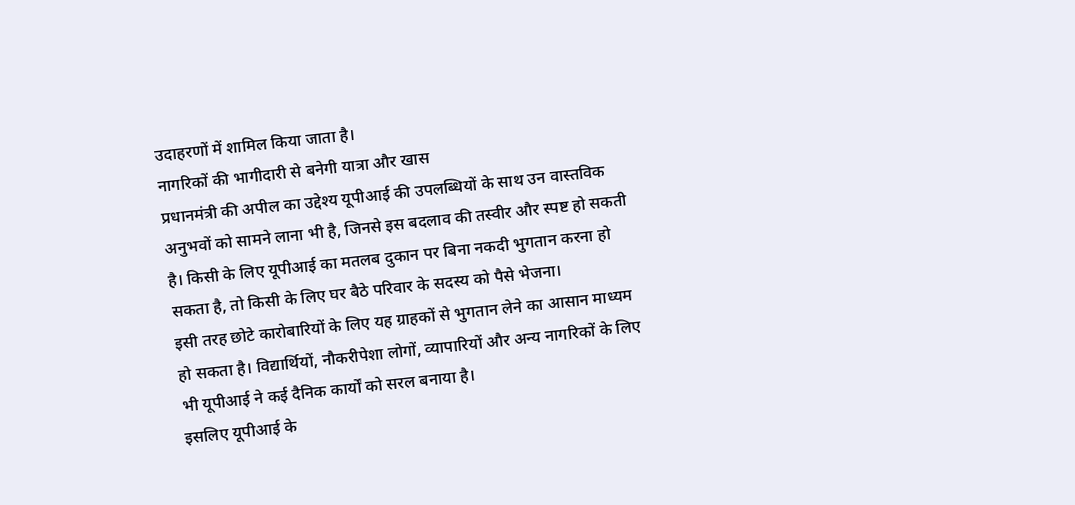उदाहरणों में शामिल किया जाता है।
नागरिकों की भागीदारी से बनेगी यात्रा और खास
प्रधानमंत्री की अपील का उद्देश्य यूपीआई की उपलब्धियों के साथ उन वास्तविक अनुभवों को सामने लाना भी है, जिनसे इस बदलाव की तस्वीर और स्पष्ट हो सकती है। किसी के लिए यूपीआई का मतलब दुकान पर बिना नकदी भुगतान करना हो सकता है, तो किसी के लिए घर बैठे परिवार के सदस्य को पैसे भेजना।
इसी तरह छोटे कारोबारियों के लिए यह ग्राहकों से भुगतान लेने का आसान माध्यम हो सकता है। विद्यार्थियों, नौकरीपेशा लोगों, व्यापारियों और अन्य नागरिकों के लिए भी यूपीआई ने कई दैनिक कार्यों को सरल बनाया है।
इसलिए यूपीआई के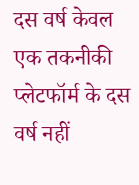दस वर्ष केवल एक तकनीकी प्लेटफॉर्म के दस वर्ष नहीं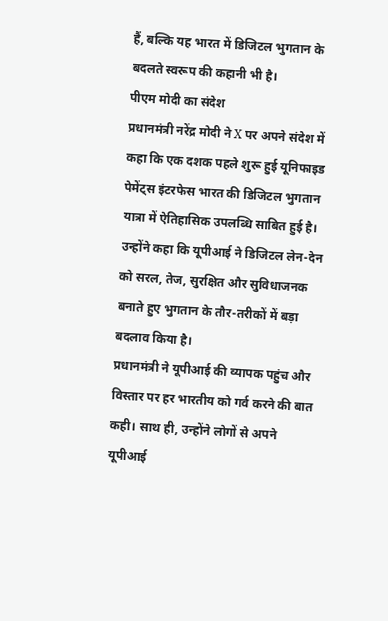हैं, बल्कि यह भारत में डिजिटल भुगतान के बदलते स्वरूप की कहानी भी है।
पीएम मोदी का संदेश
प्रधानमंत्री नरेंद्र मोदी ने X पर अपने संदेश में कहा कि एक दशक पहले शुरू हुई यूनिफाइड पेमेंट्स इंटरफेस भारत की डिजिटल भुगतान यात्रा में ऐतिहासिक उपलब्धि साबित हुई है। उन्होंने कहा कि यूपीआई ने डिजिटल लेन-देन को सरल, तेज, सुरक्षित और सुविधाजनक बनाते हुए भुगतान के तौर-तरीकों में बड़ा बदलाव किया है।
प्रधानमंत्री ने यूपीआई की व्यापक पहुंच और विस्तार पर हर भारतीय को गर्व करने की बात कही। साथ ही, उन्होंने लोगों से अपने यूपीआई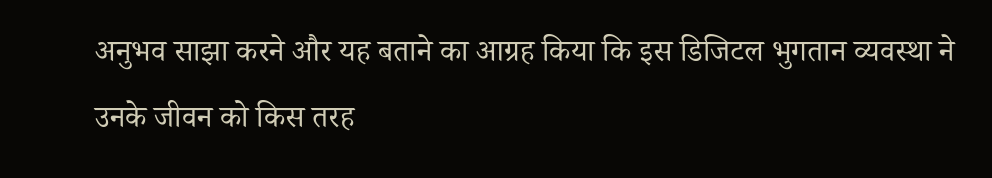अनुभव साझा करने और यह बताने का आग्रह किया कि इस डिजिटल भुगतान व्यवस्था ने उनके जीवन को किस तरह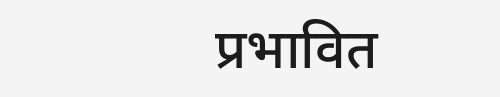प्रभावित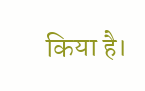किया है।